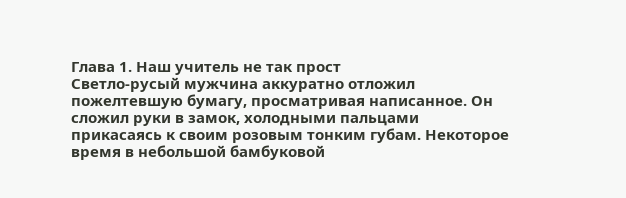Глава 1. Наш учитель не так прост
Светло-русый мужчина аккуратно отложил пожелтевшую бумагу, просматривая написанное. Он сложил руки в замок, холодными пальцами прикасаясь к своим розовым тонким губам. Некоторое время в небольшой бамбуковой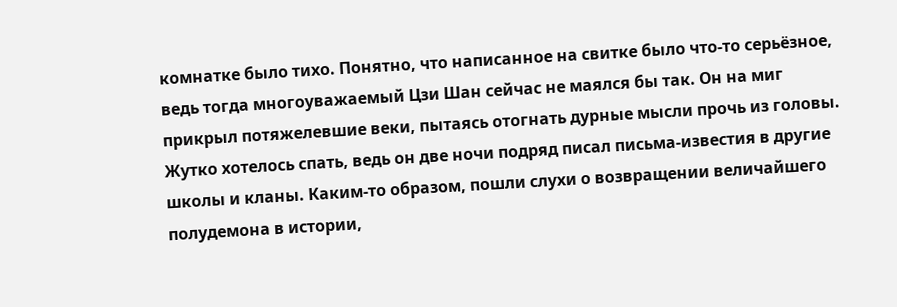комнатке было тихо. Понятно, что написанное на свитке было что-то серьёзное, ведь тогда многоуважаемый Цзи Шан сейчас не маялся бы так. Он на миг прикрыл потяжелевшие веки, пытаясь отогнать дурные мысли прочь из головы. Жутко хотелось спать, ведь он две ночи подряд писал письма-известия в другие школы и кланы. Каким-то образом, пошли слухи о возвращении величайшего полудемона в истории,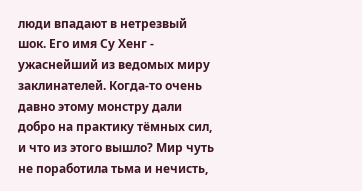люди впадают в нетрезвый шок. Его имя Су Хенг - ужаснейший из ведомых миру заклинателей. Когда-то очень давно этому монстру дали добро на практику тёмных сил, и что из этого вышло? Мир чуть не поработила тьма и нечисть,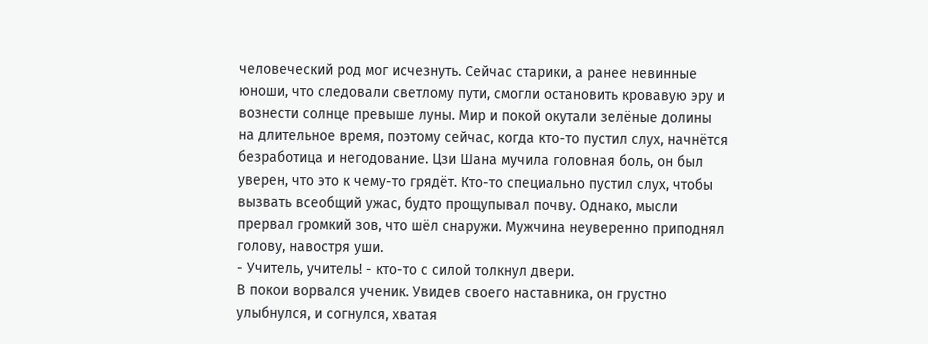человеческий род мог исчезнуть. Сейчас старики, а ранее невинные юноши, что следовали светлому пути, смогли остановить кровавую эру и вознести солнце превыше луны. Мир и покой окутали зелёные долины на длительное время, поэтому сейчас, когда кто-то пустил слух, начнётся безработица и негодование. Цзи Шана мучила головная боль, он был уверен, что это к чему-то грядёт. Кто-то специально пустил слух, чтобы вызвать всеобщий ужас, будто прощупывал почву. Однако, мысли прервал громкий зов, что шёл снаружи. Мужчина неуверенно приподнял голову, навостря уши.
- Учитель, учитель! - кто-то с силой толкнул двери.
В покои ворвался ученик. Увидев своего наставника, он грустно улыбнулся, и согнулся, хватая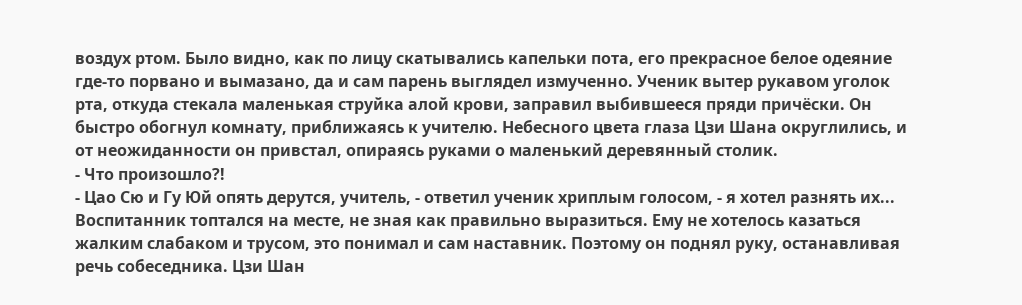воздух ртом. Было видно, как по лицу скатывались капельки пота, его прекрасное белое одеяние где-то порвано и вымазано, да и сам парень выглядел измученно. Ученик вытер рукавом уголок рта, откуда стекала маленькая струйка алой крови, заправил выбившееся пряди причёски. Он быстро обогнул комнату, приближаясь к учителю. Небесного цвета глаза Цзи Шана округлились, и от неожиданности он привстал, опираясь руками о маленький деревянный столик.
- Что произошло?!
- Цао Сю и Гу Юй опять дерутся, учитель, - ответил ученик хриплым голосом, - я хотел разнять их...
Воспитанник топтался на месте, не зная как правильно выразиться. Ему не хотелось казаться жалким слабаком и трусом, это понимал и сам наставник. Поэтому он поднял руку, останавливая речь собеседника. Цзи Шан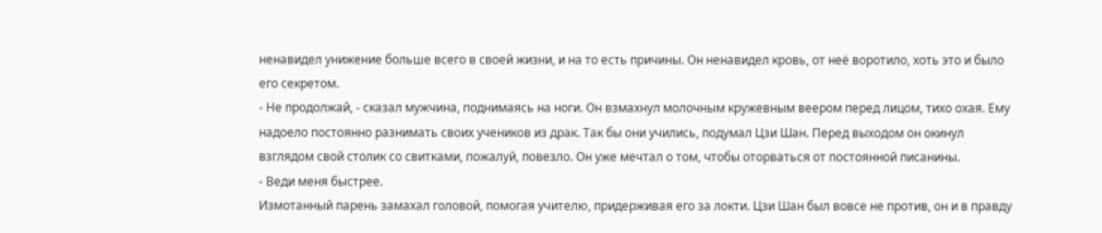ненавидел унижение больше всего в своей жизни, и на то есть причины. Он ненавидел кровь, от неё воротило, хоть это и было его секретом.
- Не продолжай, - сказал мужчина, поднимаясь на ноги. Он взмахнул молочным кружевным веером перед лицом, тихо охая. Ему надоело постоянно разнимать своих учеников из драк. Так бы они учились, подумал Цзи Шан. Перед выходом он окинул взглядом свой столик со свитками, пожалуй, повезло. Он уже мечтал о том, чтобы оторваться от постоянной писанины.
- Веди меня быстрее.
Измотанный парень замахал головой, помогая учителю, придерживая его за локти. Цзи Шан был вовсе не против, он и в правду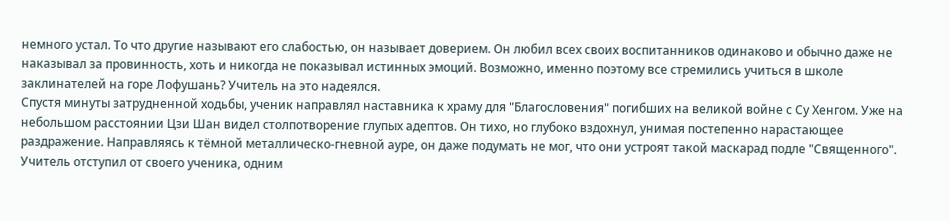немного устал. То что другие называют его слабостью, он называет доверием. Он любил всех своих воспитанников одинаково и обычно даже не наказывал за провинность, хоть и никогда не показывал истинных эмоций. Возможно, именно поэтому все стремились учиться в школе заклинателей на горе Лофушань? Учитель на это надеялся.
Спустя минуты затрудненной ходьбы, ученик направлял наставника к храму для "Благословения" погибших на великой войне с Су Хенгом. Уже на небольшом расстоянии Цзи Шан видел столпотворение глупых адептов. Он тихо, но глубоко вздохнул, унимая постепенно нарастающее раздражение. Направляясь к тёмной металлическо-гневной ауре, он даже подумать не мог, что они устроят такой маскарад подле "Священного". Учитель отступил от своего ученика, одним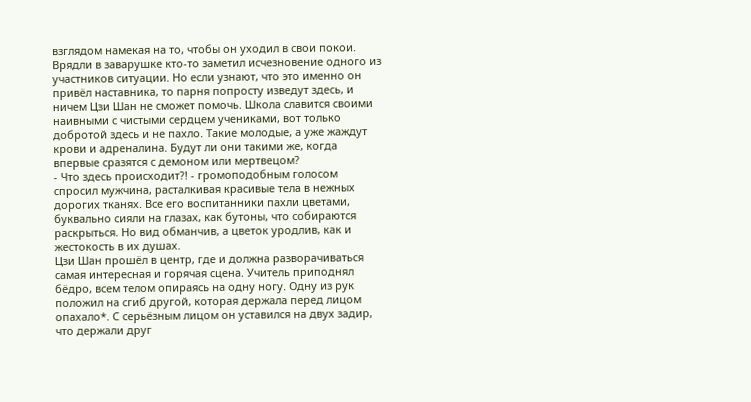взглядом намекая на то, чтобы он уходил в свои покои. Врядли в заварушке кто-то заметил исчезновение одного из участников ситуации. Но если узнают, что это именно он привёл наставника, то парня попросту изведут здесь, и ничем Цзи Шан не сможет помочь. Школа славится своими наивными с чистыми сердцем учениками, вот только добротой здесь и не пахло. Такие молодые, а уже жаждут крови и адреналина. Будут ли они такими же, когда впервые сразятся с демоном или мертвецом?
- Что здесь происходит?! - громоподобным голосом спросил мужчина, расталкивая красивые тела в нежных дорогих тканях. Все его воспитанники пахли цветами, буквально сияли на глазах, как бутоны, что собираются раскрыться. Но вид обманчив, а цветок уродлив, как и жестокость в их душах.
Цзи Шан прошёл в центр, где и должна разворачиваться самая интересная и горячая сцена. Учитель приподнял бёдро, всем телом опираясь на одну ногу. Одну из рук положил на сгиб другой, которая держала перед лицом опахало*. С серьёзным лицом он уставился на двух задир, что держали друг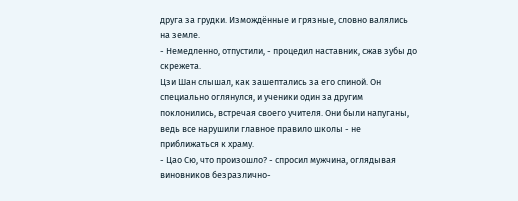друга за грудки. Измождённые и грязные, словно валялись на земле.
- Немедленно, отпустили, - процедил наставник, сжав зубы до скрежета.
Цзи Шан слышал, как зашептались за его спиной. Он специально оглянулся, и ученики один за другим поклонились, встречая своего учителя. Они были напуганы, ведь все нарушили главное правило школы - не приближаться к храму.
- Цао Сю, что произошло? - спросил мужчина, оглядывая виновников безразлично-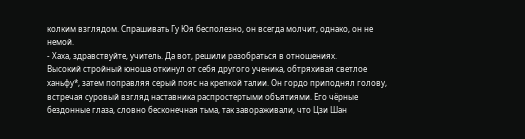колким взглядом. Спрашивать Гу Юя бесполезно, он всегда молчит, однако, он не немой.
- Хаха, здравствуйте, учитель. Да вот, решили разобраться в отношениях.
Высокий стройный юноша откинул от себя другого ученика, обтряхивая светлое ханьфу*, затем поправляя серый пояс на крепкой талии. Он гордо приподнял голову, встречая суровый взгляд наставника распростертыми объятиями. Его чёрные бездонные глаза, словно бесконечная тьма, так завораживали, что Цзи Шан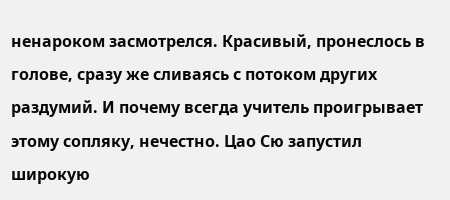ненароком засмотрелся. Красивый, пронеслось в голове, сразу же сливаясь с потоком других раздумий. И почему всегда учитель проигрывает этому сопляку, нечестно. Цао Сю запустил широкую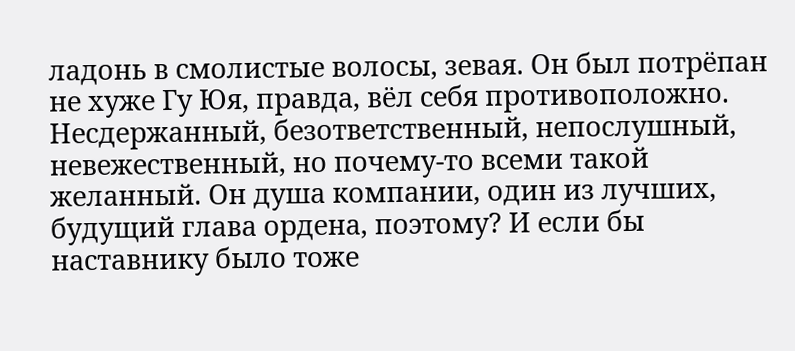ладонь в смолистые волосы, зевая. Он был потрёпан не хуже Гу Юя, правда, вёл себя противоположно. Несдержанный, безответственный, непослушный, невежественный, но почему-то всеми такой желанный. Он душа компании, один из лучших, будущий глава ордена, поэтому? И если бы наставнику было тоже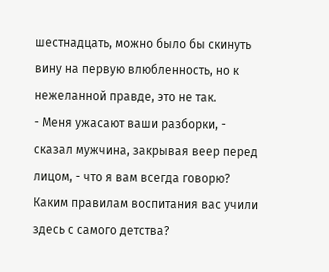шестнадцать, можно было бы скинуть вину на первую влюбленность, но к нежеланной правде, это не так.
- Меня ужасают ваши разборки, - сказал мужчина, закрывая веер перед лицом, - что я вам всегда говорю? Каким правилам воспитания вас учили здесь с самого детства?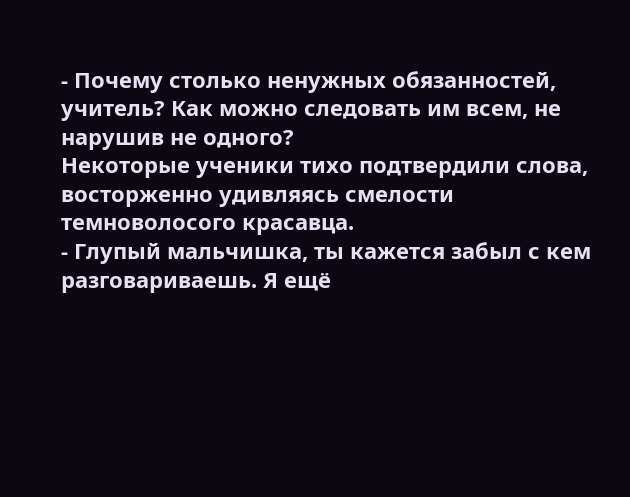- Почему столько ненужных обязанностей, учитель? Как можно следовать им всем, не нарушив не одного?
Некоторые ученики тихо подтвердили слова, восторженно удивляясь смелости темноволосого красавца.
- Глупый мальчишка, ты кажется забыл с кем разговариваешь. Я ещё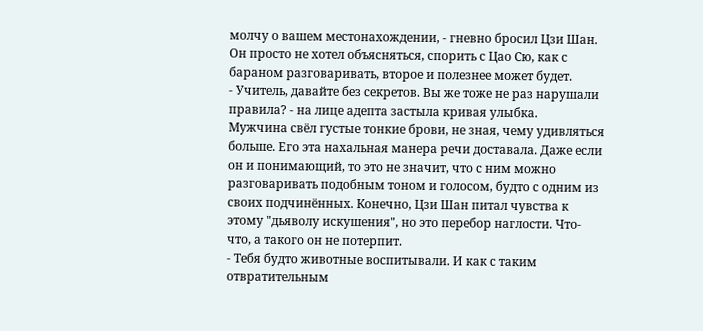молчу о вашем местонахождении, - гневно бросил Цзи Шан. Он просто не хотел объясняться, спорить с Цао Сю, как с бараном разговаривать, второе и полезнее может будет.
- Учитель, давайте без секретов. Вы же тоже не раз нарушали правила? - на лице адепта застыла кривая улыбка.
Мужчина свёл густые тонкие брови, не зная, чему удивляться больше. Его эта нахальная манера речи доставала. Даже если он и понимающий, то это не значит, что с ним можно разговаривать подобным тоном и голосом, будто с одним из своих подчинённых. Конечно, Цзи Шан питал чувства к этому "дьяволу искушения", но это перебор наглости. Что-что, а такого он не потерпит.
- Тебя будто животные воспитывали. И как с таким отвратительным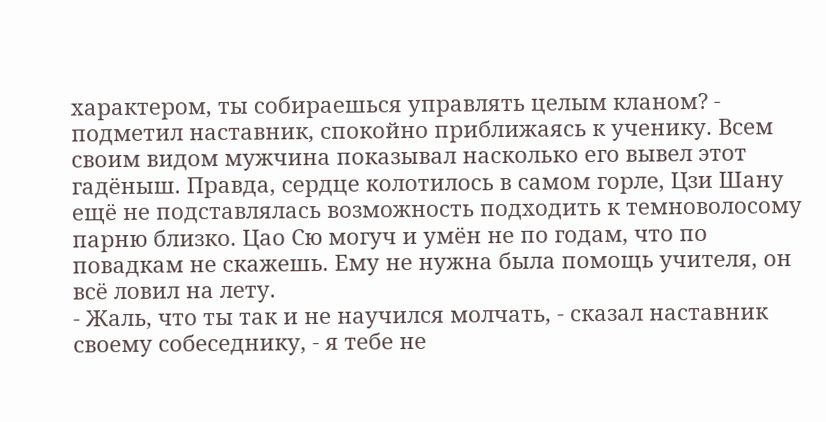характером, ты собираешься управлять целым кланом? - подметил наставник, спокойно приближаясь к ученику. Всем своим видом мужчина показывал насколько его вывел этот гадёныш. Правда, сердце колотилось в самом горле, Цзи Шану ещё не подставлялась возможность подходить к темноволосому парню близко. Цао Сю могуч и умён не по годам, что по повадкам не скажешь. Ему не нужна была помощь учителя, он всё ловил на лету.
- Жаль, что ты так и не научился молчать, - сказал наставник своему собеседнику, - я тебе не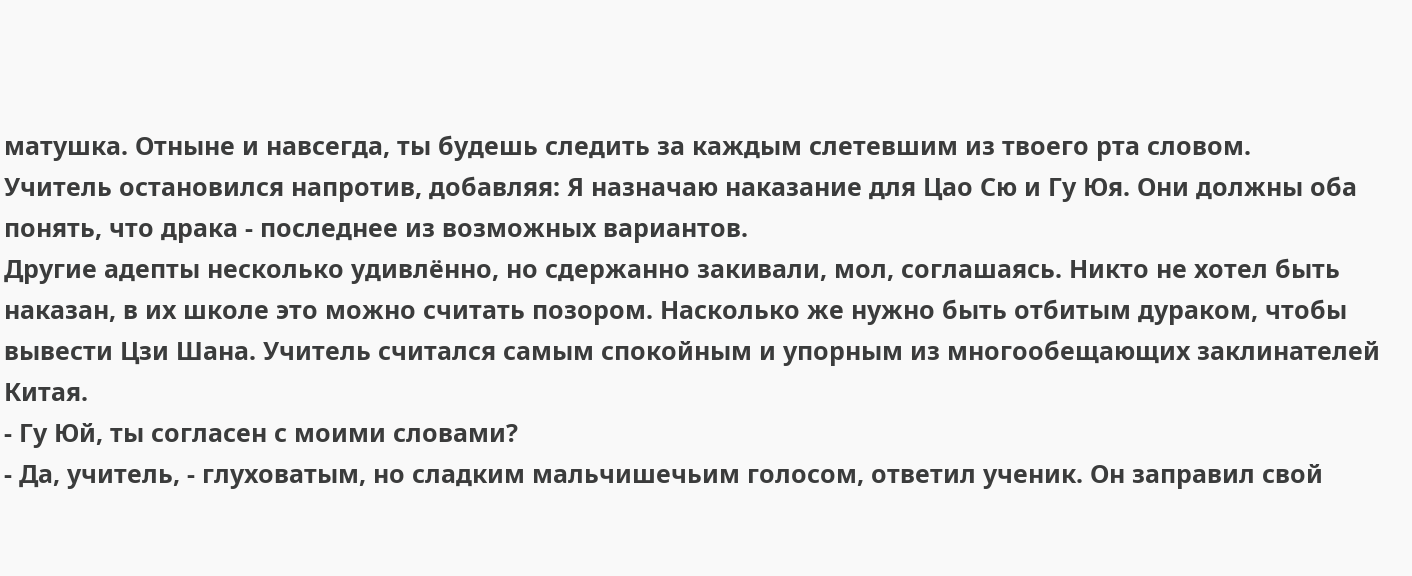матушка. Отныне и навсегда, ты будешь следить за каждым слетевшим из твоего рта словом.
Учитель остановился напротив, добавляя: Я назначаю наказание для Цао Сю и Гу Юя. Они должны оба понять, что драка - последнее из возможных вариантов.
Другие адепты несколько удивлённо, но сдержанно закивали, мол, соглашаясь. Никто не хотел быть наказан, в их школе это можно считать позором. Насколько же нужно быть отбитым дураком, чтобы вывести Цзи Шана. Учитель считался самым спокойным и упорным из многообещающих заклинателей Китая.
- Гу Юй, ты согласен с моими словами?
- Да, учитель, - глуховатым, но сладким мальчишечьим голосом, ответил ученик. Он заправил свой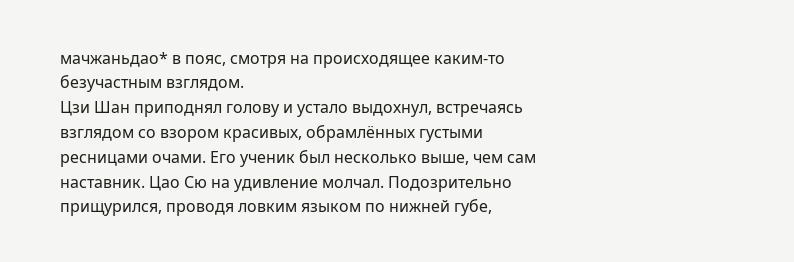мачжаньдао* в пояс, смотря на происходящее каким-то безучастным взглядом.
Цзи Шан приподнял голову и устало выдохнул, встречаясь взглядом со взором красивых, обрамлённых густыми ресницами очами. Его ученик был несколько выше, чем сам наставник. Цао Сю на удивление молчал. Подозрительно прищурился, проводя ловким языком по нижней губе,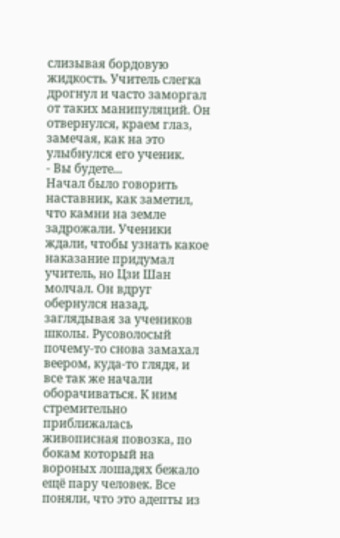слизывая бордовую жидкость. Учитель слегка дрогнул и часто заморгал от таких манипуляций. Он отвернулся, краем глаз, замечая, как на это улыбнулся его ученик.
- Вы будете...
Начал было говорить наставник, как заметил, что камни на земле задрожали. Ученики ждали, чтобы узнать какое наказание придумал учитель, но Цзи Шан молчал. Он вдруг обернулся назад, заглядывая за учеников школы. Русоволосый почему-то снова замахал веером, куда-то глядя, и все так же начали оборачиваться. К ним стремительно приближалась живописная повозка, по бокам который на вороных лошадях бежало ещё пару человек. Все поняли, что это адепты из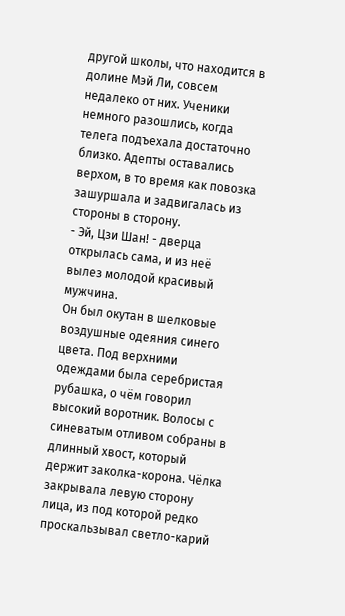другой школы, что находится в долине Мэй Ли, совсем недалеко от них. Ученики немного разошлись, когда телега подъехала достаточно близко. Адепты оставались верхом, в то время как повозка зашуршала и задвигалась из стороны в сторону.
- Эй, Цзи Шан! - дверца открылась сама, и из неё вылез молодой красивый мужчина.
Он был окутан в шелковые воздушные одеяния синего цвета. Под верхними одеждами была серебристая рубашка, о чём говорил высокий воротник. Волосы с синеватым отливом собраны в длинный хвост, который держит заколка-корона. Чёлка закрывала левую сторону лица, из под которой редко проскальзывал светло-карий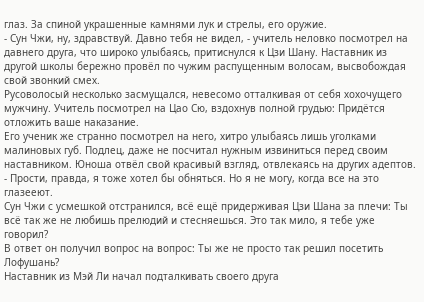глаз. За спиной украшенные камнями лук и стрелы, его оружие.
- Сун Чжи, ну, здравствуй. Давно тебя не видел, - учитель неловко посмотрел на давнего друга, что широко улыбаясь, притиснулся к Цзи Шану. Наставник из другой школы бережно провёл по чужим распущенным волосам, высвобождая свой звонкий смех.
Русоволосый несколько засмущался, невесомо отталкивая от себя хохочущего мужчину. Учитель посмотрел на Цао Сю, вздохнув полной грудью: Придётся отложить ваше наказание.
Его ученик же странно посмотрел на него, хитро улыбаясь лишь уголками малиновых губ. Подлец, даже не посчитал нужным извиниться перед своим наставником. Юноша отвёл свой красивый взгляд, отвлекаясь на других адептов.
- Прости, правда, я тоже хотел бы обняться. Но я не могу, когда все на это глазееют.
Сун Чжи с усмешкой отстранился, всё ещё придерживая Цзи Шана за плечи: Ты всё так же не любишь прелюдий и стесняешься. Это так мило, я тебе уже говорил?
В ответ он получил вопрос на вопрос: Ты же не просто так решил посетить Лофушань?
Наставник из Мэй Ли начал подталкивать своего друга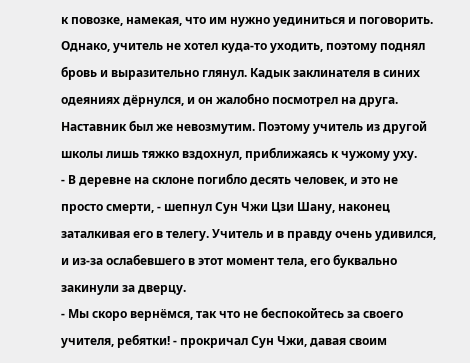к повозке, намекая, что им нужно уединиться и поговорить. Однако, учитель не хотел куда-то уходить, поэтому поднял бровь и выразительно глянул. Кадык заклинателя в синих одеяниях дёрнулся, и он жалобно посмотрел на друга. Наставник был же невозмутим. Поэтому учитель из другой школы лишь тяжко вздохнул, приближаясь к чужому уху.
- В деревне на склоне погибло десять человек, и это не просто смерти, - шепнул Сун Чжи Цзи Шану, наконец заталкивая его в телегу. Учитель и в правду очень удивился, и из-за ослабевшего в этот момент тела, его буквально закинули за дверцу.
- Мы скоро вернёмся, так что не беспокойтесь за своего учителя, ребятки! - прокричал Сун Чжи, давая своим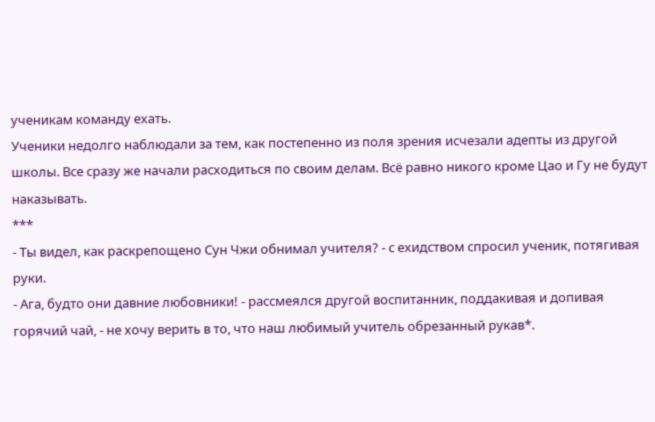ученикам команду ехать.
Ученики недолго наблюдали за тем, как постепенно из поля зрения исчезали адепты из другой школы. Все сразу же начали расходиться по своим делам. Всё равно никого кроме Цао и Гу не будут наказывать.
***
- Ты видел, как раскрепощено Сун Чжи обнимал учителя? - с ехидством спросил ученик, потягивая руки.
- Ага, будто они давние любовники! - рассмеялся другой воспитанник, поддакивая и допивая горячий чай, - не хочу верить в то, что наш любимый учитель обрезанный рукав*.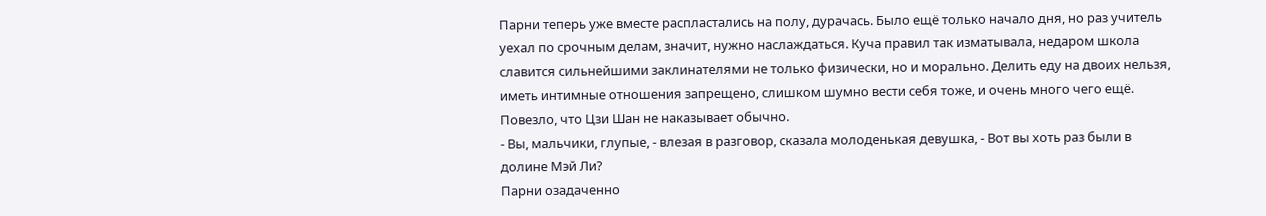Парни теперь уже вместе распластались на полу, дурачась. Было ещё только начало дня, но раз учитель уехал по срочным делам, значит, нужно наслаждаться. Куча правил так изматывала, недаром школа славится сильнейшими заклинателями не только физически, но и морально. Делить еду на двоих нельзя, иметь интимные отношения запрещено, слишком шумно вести себя тоже, и очень много чего ещё. Повезло, что Цзи Шан не наказывает обычно.
- Вы, мальчики, глупые, - влезая в разговор, сказала молоденькая девушка, - Вот вы хоть раз были в долине Мэй Ли?
Парни озадаченно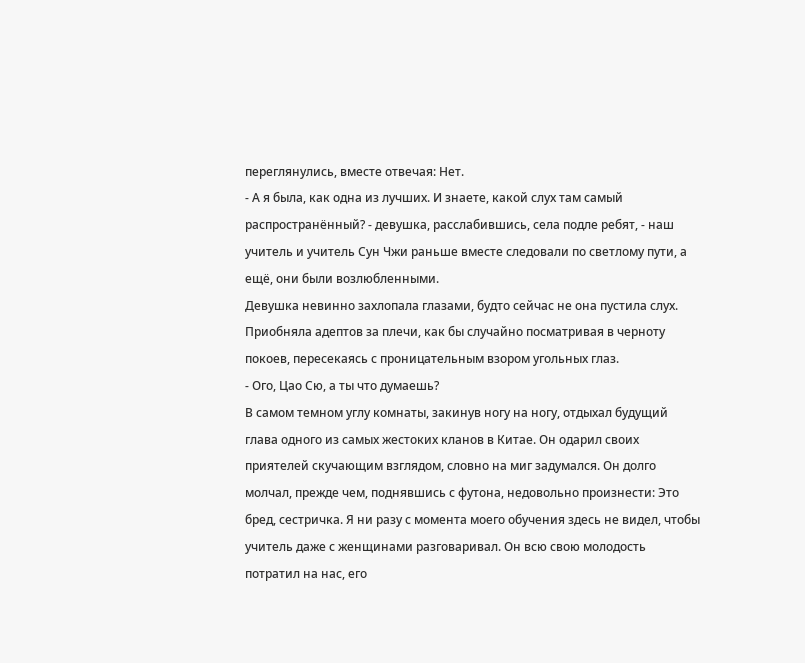переглянулись, вместе отвечая: Нет.
- А я была, как одна из лучших. И знаете, какой слух там самый распространённый? - девушка, расслабившись, села подле ребят, - наш учитель и учитель Сун Чжи раньше вместе следовали по светлому пути, а ещё, они были возлюбленными.
Девушка невинно захлопала глазами, будто сейчас не она пустила слух. Приобняла адептов за плечи, как бы случайно посматривая в черноту покоев, пересекаясь с проницательным взором угольных глаз.
- Ого, Цао Сю, а ты что думаешь?
В самом темном углу комнаты, закинув ногу на ногу, отдыхал будущий глава одного из самых жестоких кланов в Китае. Он одарил своих приятелей скучающим взглядом, словно на миг задумался. Он долго молчал, прежде чем, поднявшись с футона, недовольно произнести: Это бред, сестричка. Я ни разу с момента моего обучения здесь не видел, чтобы учитель даже с женщинами разговаривал. Он всю свою молодость потратил на нас, его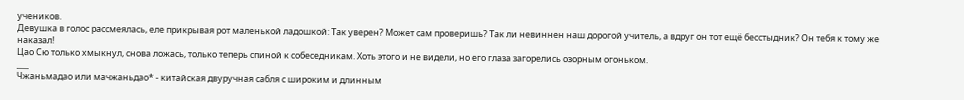учеников.
Девушка в голос рассмеялась, еле прикрывая рот маленькой ладошкой: Так уверен? Может сам проверишь? Так ли невиннен наш дорогой учитель, а вдруг он тот ещё бесстыдник? Он тебя к тому же наказал!
Цао Сю только хмыкнул, снова ложась, только теперь спиной к собеседникам. Хоть этого и не видели, но его глаза загорелись озорным огоньком.
___
Чжаньмадао или мачжаньдао* - китайская двуручная сабля с широким и длинным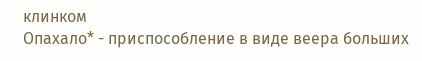клинком
Опахало* - приспособление в виде веера больших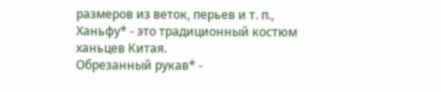размеров из веток, перьев и т. п.,
Ханьфу* - это традиционный костюм ханьцев Китая.
Обрезанный рукав* -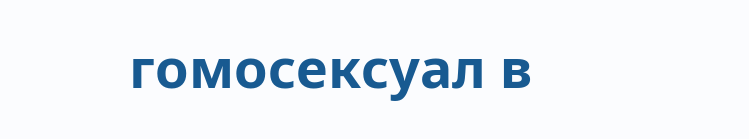гомосексуал в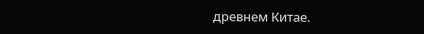древнем Китае.